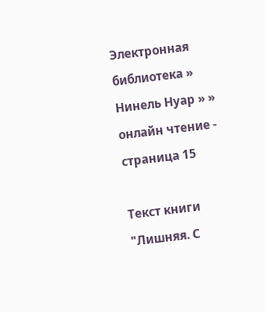Электронная библиотека » Нинель Нуар » » онлайн чтение - страница 15

Текст книги "Лишняя. С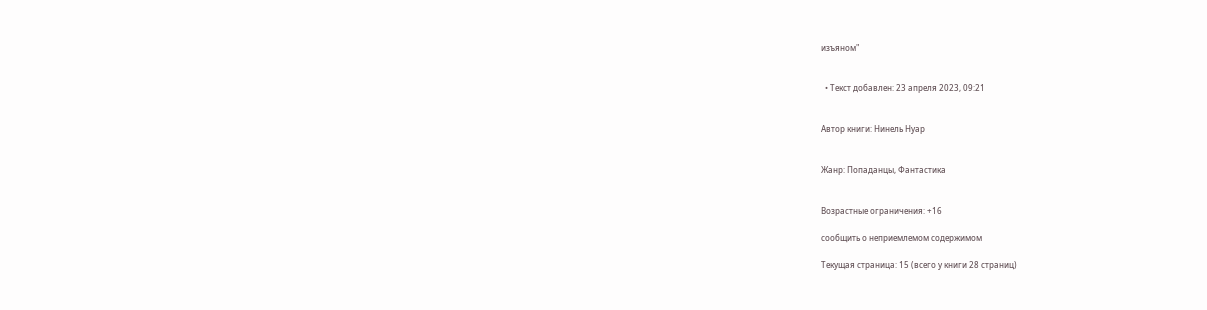изъяном"


  • Текст добавлен: 23 апреля 2023, 09:21


Автор книги: Нинель Нуар


Жанр: Попаданцы, Фантастика


Возрастные ограничения: +16

сообщить о неприемлемом содержимом

Текущая страница: 15 (всего у книги 28 страниц)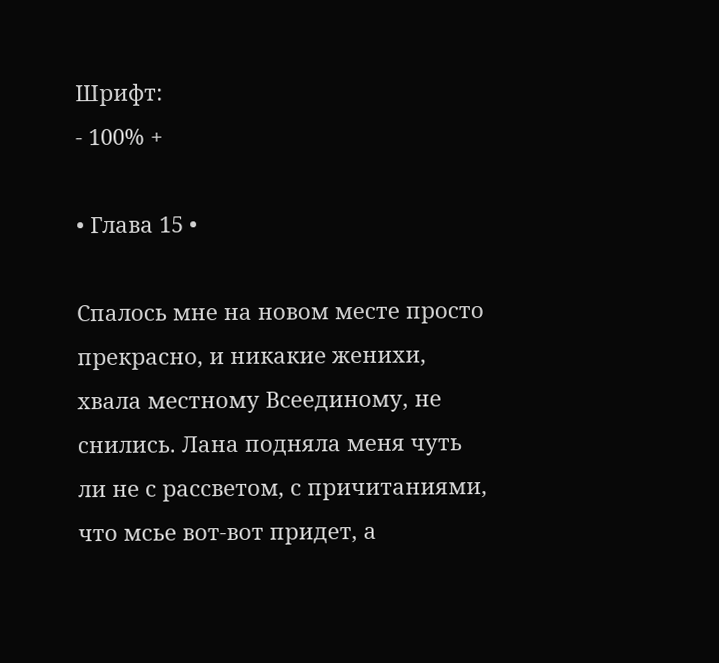Шрифт:
- 100% +

• Глава 15 •

Спалось мне на новом месте просто прекрасно, и никакие женихи, хвала местному Всеединому, не снились. Лана подняла меня чуть ли не с рассветом, с причитаниями, что мсье вот-вот придет, а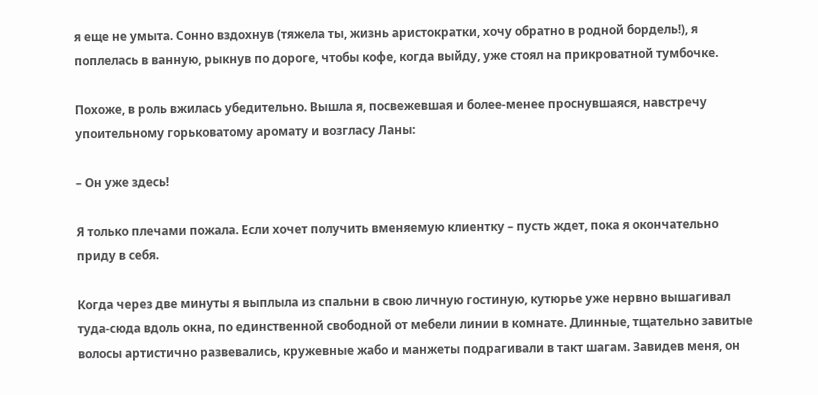я еще не умыта. Сонно вздохнув (тяжела ты, жизнь аристократки, хочу обратно в родной бордель!), я поплелась в ванную, рыкнув по дороге, чтобы кофе, когда выйду, уже стоял на прикроватной тумбочке.

Похоже, в роль вжилась убедительно. Вышла я, посвежевшая и более-менее проснувшаяся, навстречу упоительному горьковатому аромату и возгласу Ланы:

– Он уже здесь!

Я только плечами пожала. Если хочет получить вменяемую клиентку – пусть ждет, пока я окончательно приду в себя.

Когда через две минуты я выплыла из спальни в свою личную гостиную, кутюрье уже нервно вышагивал туда-сюда вдоль окна, по единственной свободной от мебели линии в комнате. Длинные, тщательно завитые волосы артистично развевались, кружевные жабо и манжеты подрагивали в такт шагам. Завидев меня, он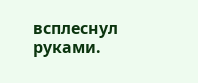всплеснул руками.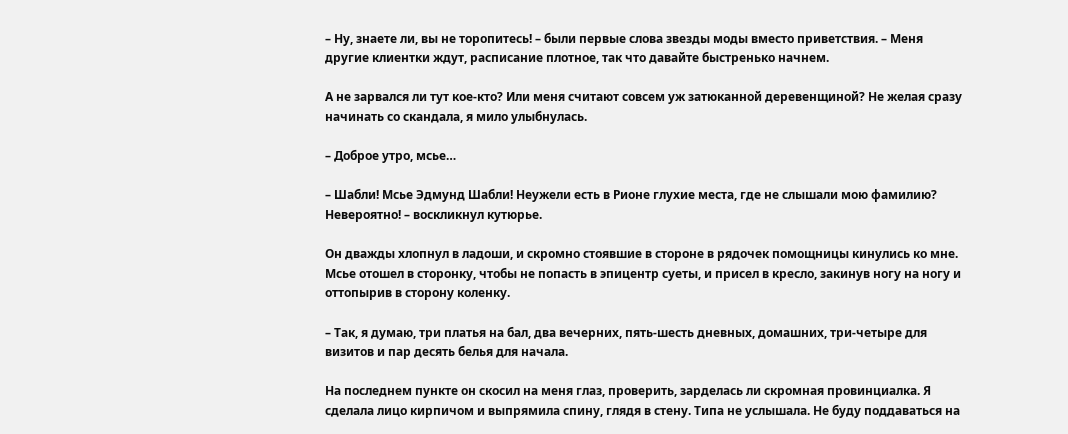– Ну, знаете ли, вы не торопитесь! – были первые слова звезды моды вместо приветствия. – Меня другие клиентки ждут, расписание плотное, так что давайте быстренько начнем.

А не зарвался ли тут кое-кто? Или меня считают совсем уж затюканной деревенщиной? Не желая сразу начинать со скандала, я мило улыбнулась.

– Доброе утро, мсье…

– Шабли! Мсье Эдмунд Шабли! Неужели есть в Рионе глухие места, где не слышали мою фамилию? Невероятно! – воскликнул кутюрье.

Он дважды хлопнул в ладоши, и скромно стоявшие в стороне в рядочек помощницы кинулись ко мне. Мсье отошел в сторонку, чтобы не попасть в эпицентр суеты, и присел в кресло, закинув ногу на ногу и оттопырив в сторону коленку.

– Так, я думаю, три платья на бал, два вечерних, пять-шесть дневных, домашних, три-четыре для визитов и пар десять белья для начала.

На последнем пункте он скосил на меня глаз, проверить, зарделась ли скромная провинциалка. Я сделала лицо кирпичом и выпрямила спину, глядя в стену. Типа не услышала. Не буду поддаваться на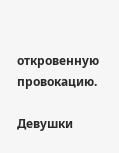откровенную провокацию.

Девушки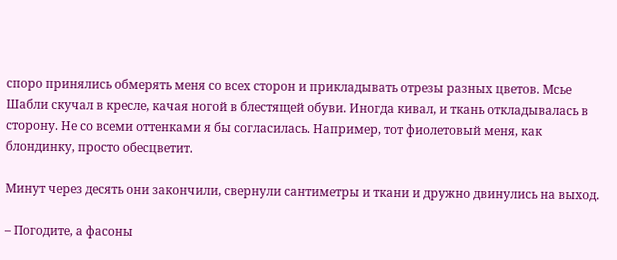споро принялись обмерять меня со всех сторон и прикладывать отрезы разных цветов. Мсье Шабли скучал в кресле, качая ногой в блестящей обуви. Иногда кивал, и ткань откладывалась в сторону. Не со всеми оттенками я бы согласилась. Например, тот фиолетовый меня, как блондинку, просто обесцветит.

Минут через десять они закончили, свернули сантиметры и ткани и дружно двинулись на выход.

– Погодите, а фасоны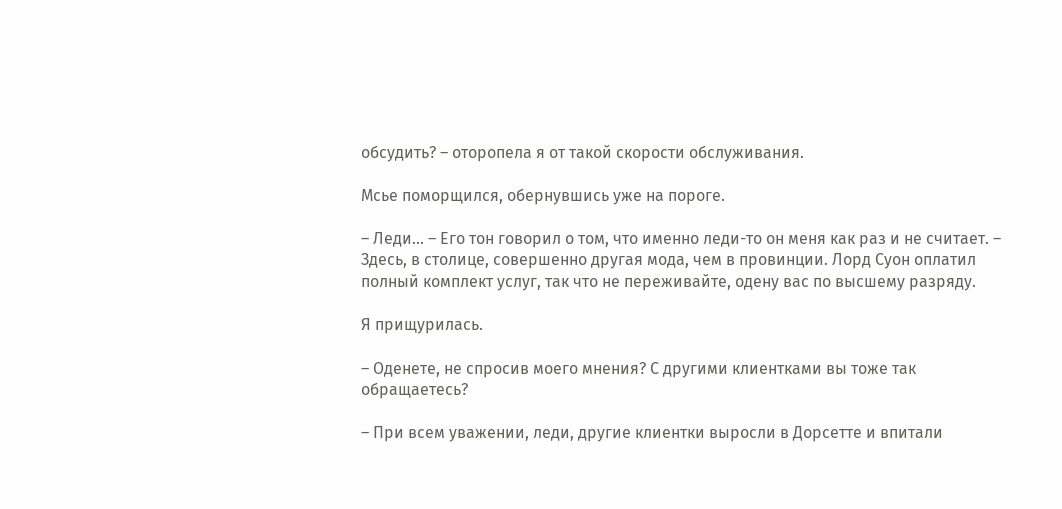обсудить? – оторопела я от такой скорости обслуживания.

Мсье поморщился, обернувшись уже на пороге.

– Леди… – Его тон говорил о том, что именно леди-то он меня как раз и не считает. – Здесь, в столице, совершенно другая мода, чем в провинции. Лорд Суон оплатил полный комплект услуг, так что не переживайте, одену вас по высшему разряду.

Я прищурилась.

– Оденете, не спросив моего мнения? С другими клиентками вы тоже так обращаетесь?

– При всем уважении, леди, другие клиентки выросли в Дорсетте и впитали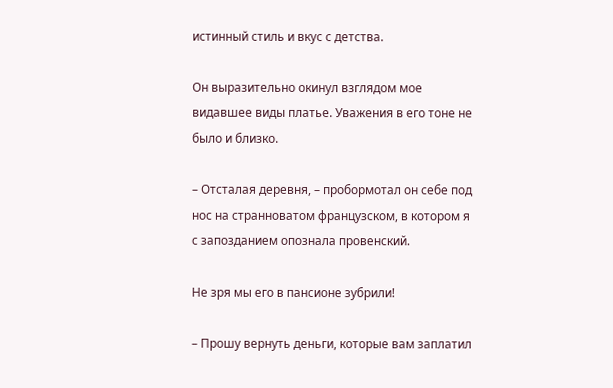истинный стиль и вкус с детства.

Он выразительно окинул взглядом мое видавшее виды платье. Уважения в его тоне не было и близко.

– Отсталая деревня, – пробормотал он себе под нос на странноватом французском, в котором я с запозданием опознала провенский.

Не зря мы его в пансионе зубрили!

– Прошу вернуть деньги, которые вам заплатил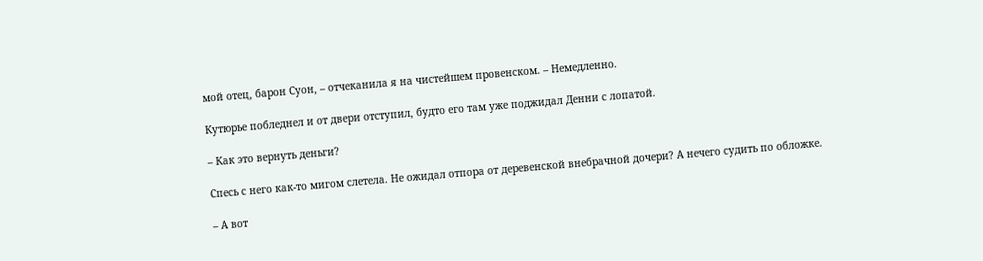мой отец, барон Суон, – отчеканила я на чистейшем провенском. – Немедленно.

Кутюрье побледнел и от двери отступил, будто его там уже поджидал Денни с лопатой.

– Как это вернуть деньги?

Спесь с него как-то мигом слетела. Не ожидал отпора от деревенской внебрачной дочери? А нечего судить по обложке.

– А вот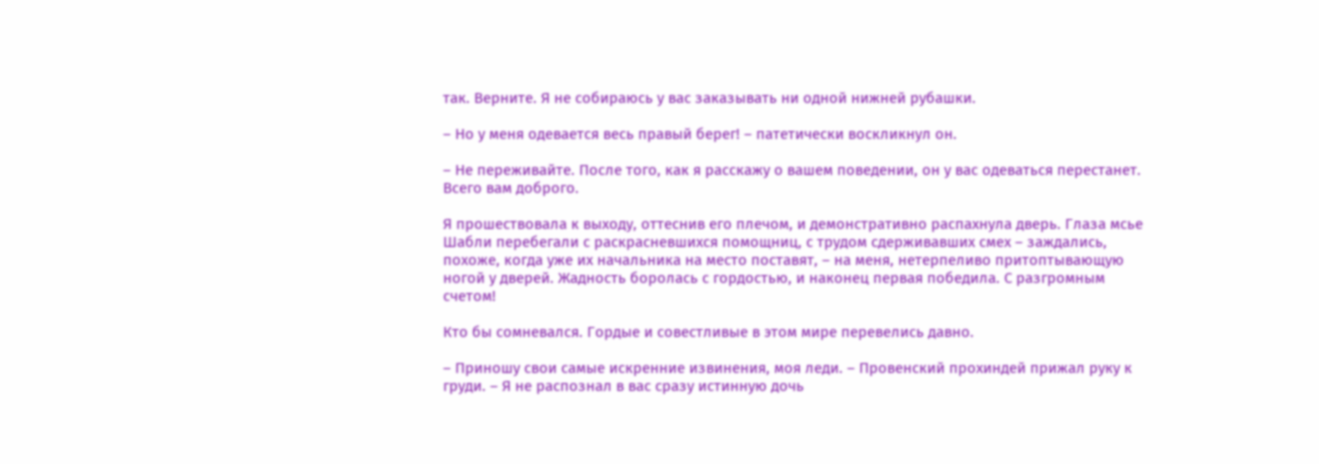так. Верните. Я не собираюсь у вас заказывать ни одной нижней рубашки.

– Но у меня одевается весь правый берег! – патетически воскликнул он.

– Не переживайте. После того, как я расскажу о вашем поведении, он у вас одеваться перестанет. Всего вам доброго.

Я прошествовала к выходу, оттеснив его плечом, и демонстративно распахнула дверь. Глаза мсье Шабли перебегали с раскрасневшихся помощниц, с трудом сдерживавших смех – заждались, похоже, когда уже их начальника на место поставят, – на меня, нетерпеливо притоптывающую ногой у дверей. Жадность боролась с гордостью, и наконец первая победила. С разгромным счетом!

Кто бы сомневался. Гордые и совестливые в этом мире перевелись давно.

– Приношу свои самые искренние извинения, моя леди. – Провенский прохиндей прижал руку к груди. – Я не распознал в вас сразу истинную дочь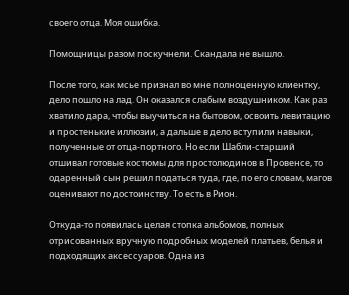своего отца. Моя ошибка.

Помощницы разом поскучнели. Скандала не вышло.

После того, как мсье признал во мне полноценную клиентку, дело пошло на лад. Он оказался слабым воздушником. Как раз хватило дара, чтобы выучиться на бытовом, освоить левитацию и простенькие иллюзии, а дальше в дело вступили навыки, полученные от отца-портного. Но если Шабли-старший отшивал готовые костюмы для простолюдинов в Провенсе, то одаренный сын решил податься туда, где, по его словам, магов оценивают по достоинству. То есть в Рион.

Откуда-то появилась целая стопка альбомов, полных отрисованных вручную подробных моделей платьев, белья и подходящих аксессуаров. Одна из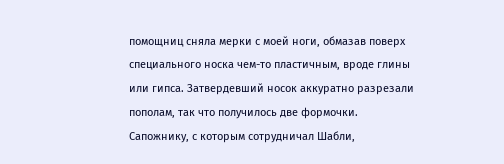помощниц сняла мерки с моей ноги, обмазав поверх специального носка чем-то пластичным, вроде глины или гипса. Затвердевший носок аккуратно разрезали пополам, так что получилось две формочки. Сапожнику, с которым сотрудничал Шабли,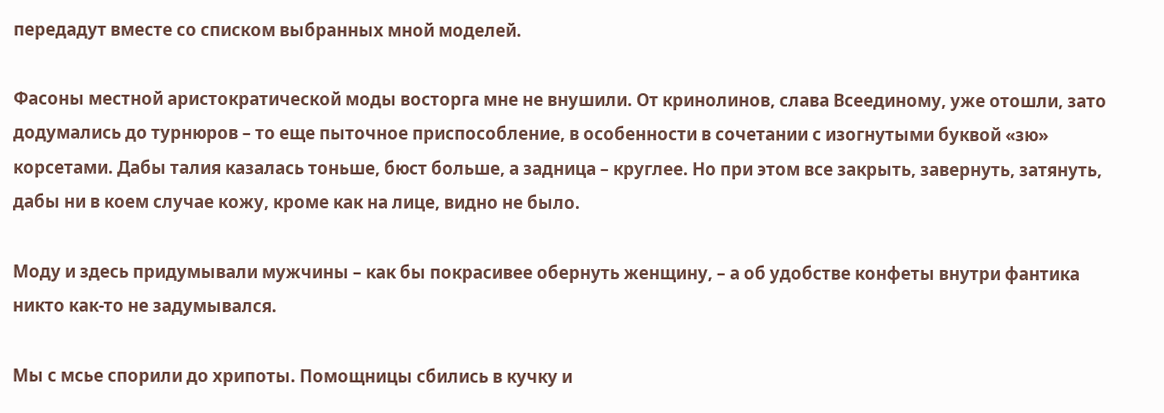передадут вместе со списком выбранных мной моделей.

Фасоны местной аристократической моды восторга мне не внушили. От кринолинов, слава Всеединому, уже отошли, зато додумались до турнюров – то еще пыточное приспособление, в особенности в сочетании с изогнутыми буквой «зю» корсетами. Дабы талия казалась тоньше, бюст больше, а задница – круглее. Но при этом все закрыть, завернуть, затянуть, дабы ни в коем случае кожу, кроме как на лице, видно не было.

Моду и здесь придумывали мужчины – как бы покрасивее обернуть женщину, – а об удобстве конфеты внутри фантика никто как-то не задумывался.

Мы с мсье спорили до хрипоты. Помощницы сбились в кучку и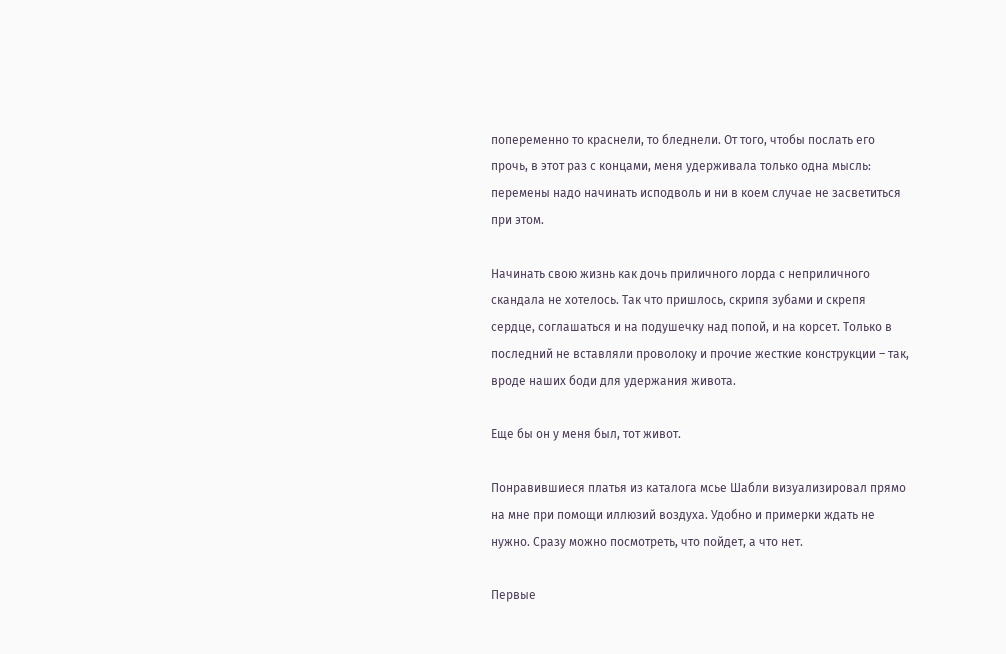попеременно то краснели, то бледнели. От того, чтобы послать его прочь, в этот раз с концами, меня удерживала только одна мысль: перемены надо начинать исподволь и ни в коем случае не засветиться при этом.

Начинать свою жизнь как дочь приличного лорда с неприличного скандала не хотелось. Так что пришлось, скрипя зубами и скрепя сердце, соглашаться и на подушечку над попой, и на корсет. Только в последний не вставляли проволоку и прочие жесткие конструкции – так, вроде наших боди для удержания живота.

Еще бы он у меня был, тот живот.

Понравившиеся платья из каталога мсье Шабли визуализировал прямо на мне при помощи иллюзий воздуха. Удобно и примерки ждать не нужно. Сразу можно посмотреть, что пойдет, а что нет.

Первые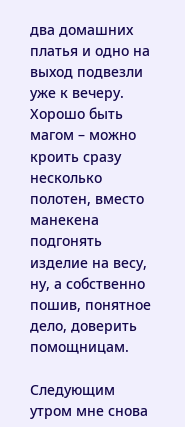два домашних платья и одно на выход подвезли уже к вечеру. Хорошо быть магом – можно кроить сразу несколько полотен, вместо манекена подгонять изделие на весу, ну, а собственно пошив, понятное дело, доверить помощницам.

Следующим утром мне снова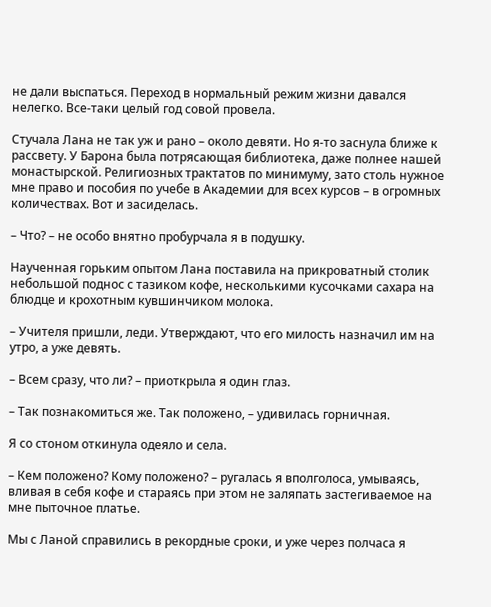не дали выспаться. Переход в нормальный режим жизни давался нелегко. Все-таки целый год совой провела.

Стучала Лана не так уж и рано – около девяти. Но я-то заснула ближе к рассвету. У Барона была потрясающая библиотека, даже полнее нашей монастырской. Религиозных трактатов по минимуму, зато столь нужное мне право и пособия по учебе в Академии для всех курсов – в огромных количествах. Вот и засиделась.

– Что? – не особо внятно пробурчала я в подушку.

Наученная горьким опытом Лана поставила на прикроватный столик небольшой поднос с тазиком кофе, несколькими кусочками сахара на блюдце и крохотным кувшинчиком молока.

– Учителя пришли, леди. Утверждают, что его милость назначил им на утро, а уже девять.

– Всем сразу, что ли? – приоткрыла я один глаз.

– Так познакомиться же. Так положено, – удивилась горничная.

Я со стоном откинула одеяло и села.

– Кем положено? Кому положено? – ругалась я вполголоса, умываясь, вливая в себя кофе и стараясь при этом не заляпать застегиваемое на мне пыточное платье.

Мы с Ланой справились в рекордные сроки, и уже через полчаса я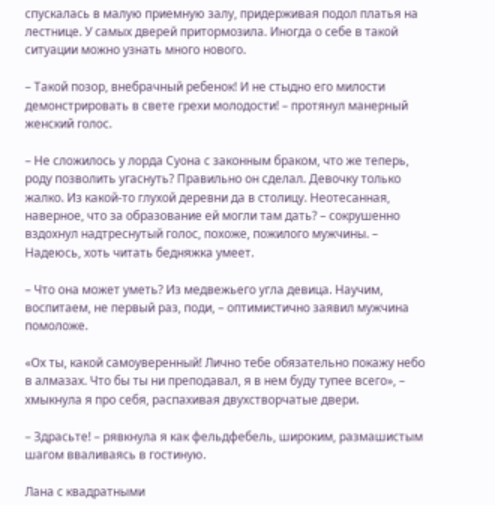спускалась в малую приемную залу, придерживая подол платья на лестнице. У самых дверей притормозила. Иногда о себе в такой ситуации можно узнать много нового.

– Такой позор, внебрачный ребенок! И не стыдно его милости демонстрировать в свете грехи молодости! – протянул манерный женский голос.

– Не сложилось у лорда Суона с законным браком, что же теперь, роду позволить угаснуть? Правильно он сделал. Девочку только жалко. Из какой-то глухой деревни да в столицу. Неотесанная, наверное, что за образование ей могли там дать? – сокрушенно вздохнул надтреснутый голос, похоже, пожилого мужчины. – Надеюсь, хоть читать бедняжка умеет.

– Что она может уметь? Из медвежьего угла девица. Научим, воспитаем, не первый раз, поди, – оптимистично заявил мужчина помоложе.

«Ох ты, какой самоуверенный! Лично тебе обязательно покажу небо в алмазах. Что бы ты ни преподавал, я в нем буду тупее всего», – хмыкнула я про себя, распахивая двухстворчатые двери.

– Здрасьте! – рявкнула я как фельдфебель, широким, размашистым шагом вваливаясь в гостиную.

Лана с квадратными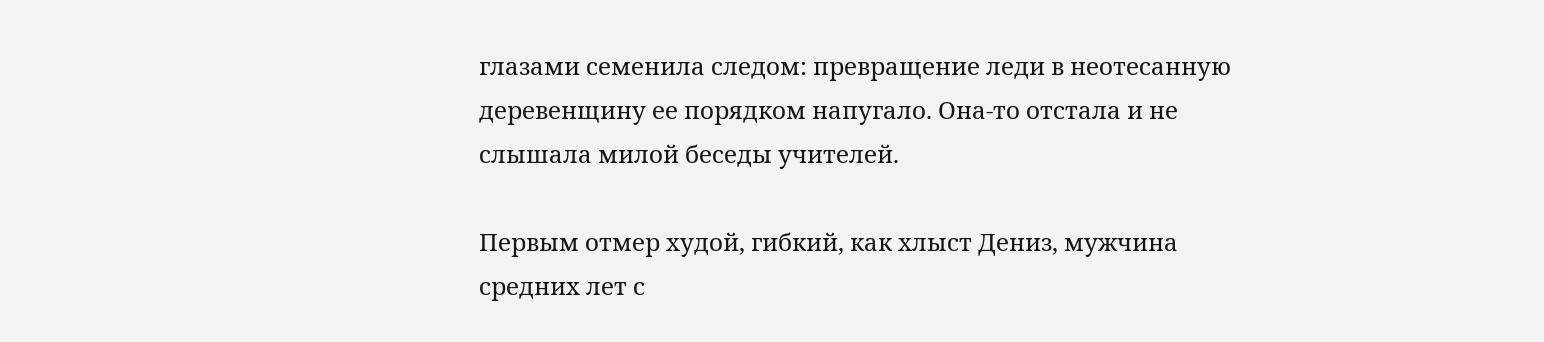глазами семенила следом: превращение леди в неотесанную деревенщину ее порядком напугало. Она-то отстала и не слышала милой беседы учителей.

Первым отмер худой, гибкий, как хлыст Дениз, мужчина средних лет с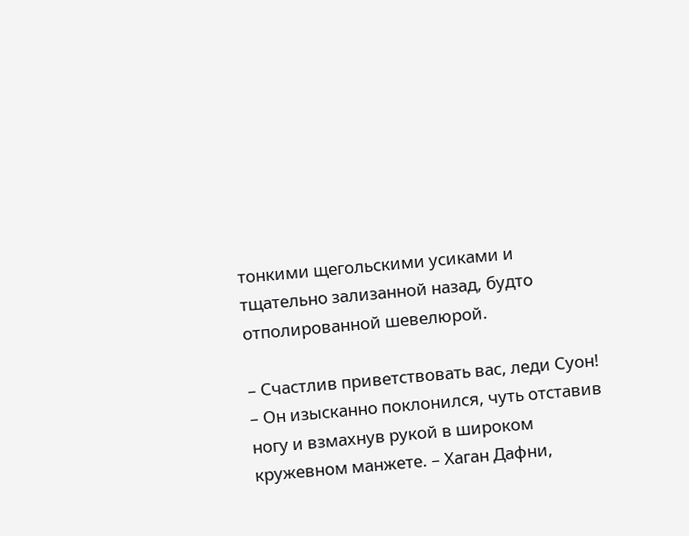тонкими щегольскими усиками и тщательно зализанной назад, будто отполированной шевелюрой.

– Счастлив приветствовать вас, леди Суон! – Он изысканно поклонился, чуть отставив ногу и взмахнув рукой в широком кружевном манжете. – Хаган Дафни,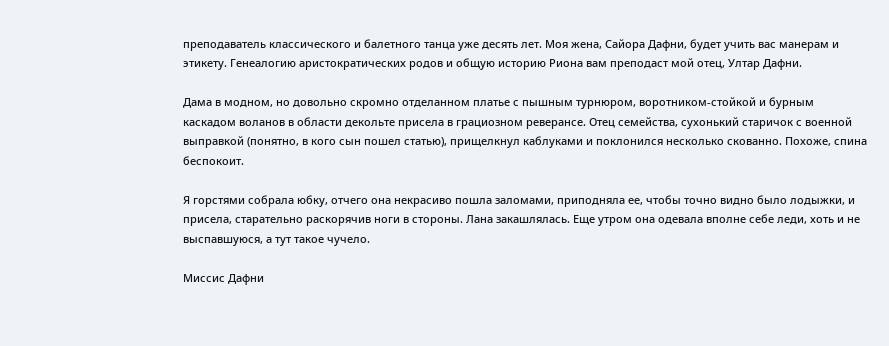преподаватель классического и балетного танца уже десять лет. Моя жена, Сайора Дафни, будет учить вас манерам и этикету. Генеалогию аристократических родов и общую историю Риона вам преподаст мой отец, Ултар Дафни.

Дама в модном, но довольно скромно отделанном платье с пышным турнюром, воротником-стойкой и бурным каскадом воланов в области декольте присела в грациозном реверансе. Отец семейства, сухонький старичок с военной выправкой (понятно, в кого сын пошел статью), прищелкнул каблуками и поклонился несколько скованно. Похоже, спина беспокоит.

Я горстями собрала юбку, отчего она некрасиво пошла заломами, приподняла ее, чтобы точно видно было лодыжки, и присела, старательно раскорячив ноги в стороны. Лана закашлялась. Еще утром она одевала вполне себе леди, хоть и не выспавшуюся, а тут такое чучело.

Миссис Дафни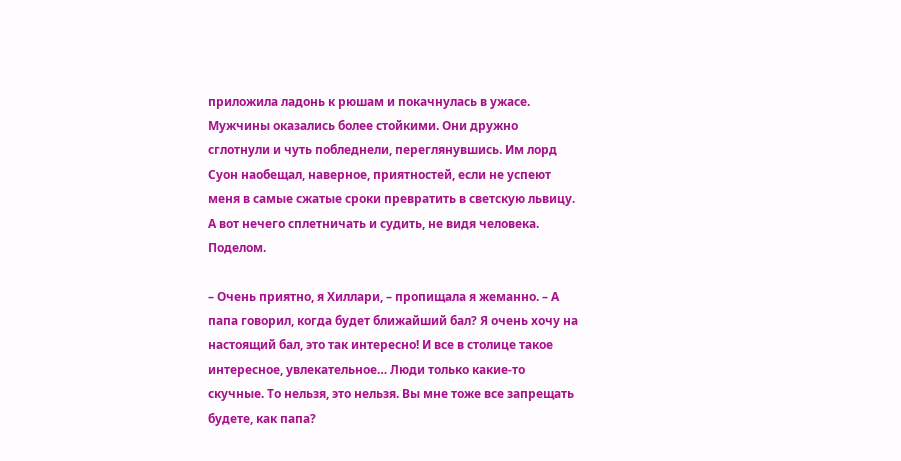приложила ладонь к рюшам и покачнулась в ужасе. Мужчины оказались более стойкими. Они дружно сглотнули и чуть побледнели, переглянувшись. Им лорд Суон наобещал, наверное, приятностей, если не успеют меня в самые сжатые сроки превратить в светскую львицу. А вот нечего сплетничать и судить, не видя человека. Поделом.

– Очень приятно, я Хиллари, – пропищала я жеманно. – А папа говорил, когда будет ближайший бал? Я очень хочу на настоящий бал, это так интересно! И все в столице такое интересное, увлекательное… Люди только какие-то скучные. То нельзя, это нельзя. Вы мне тоже все запрещать будете, как папа?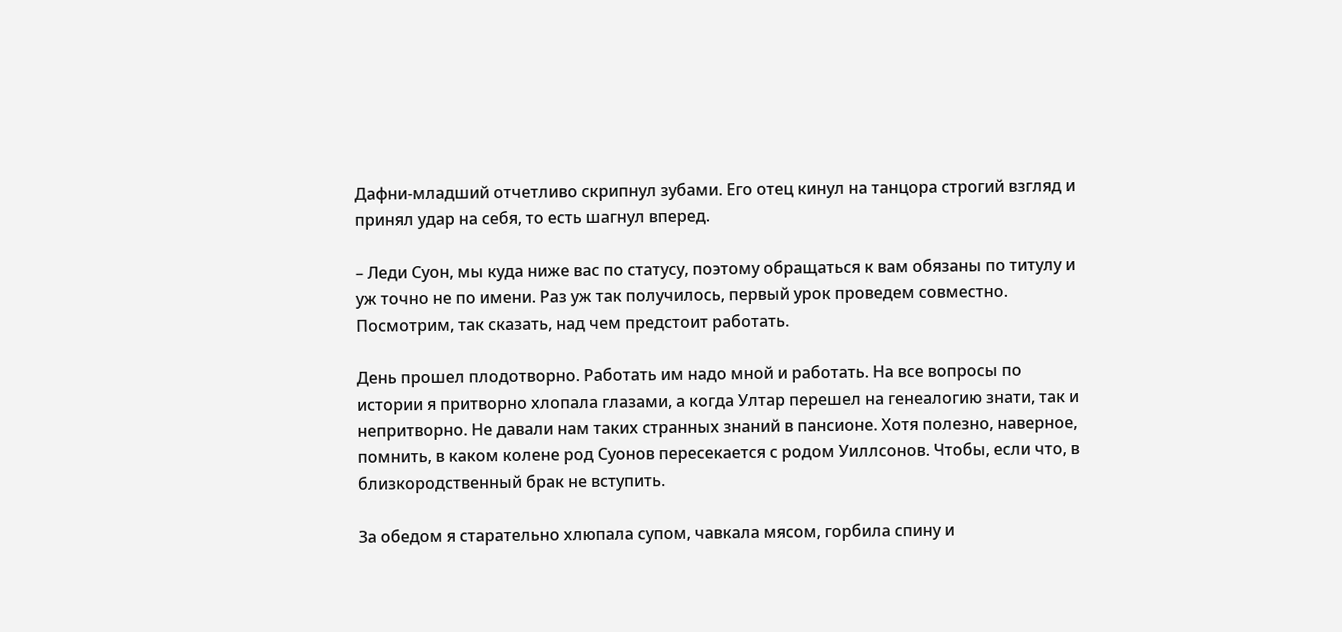Дафни-младший отчетливо скрипнул зубами. Его отец кинул на танцора строгий взгляд и принял удар на себя, то есть шагнул вперед.

– Леди Суон, мы куда ниже вас по статусу, поэтому обращаться к вам обязаны по титулу и уж точно не по имени. Раз уж так получилось, первый урок проведем совместно. Посмотрим, так сказать, над чем предстоит работать.

День прошел плодотворно. Работать им надо мной и работать. На все вопросы по истории я притворно хлопала глазами, а когда Ултар перешел на генеалогию знати, так и непритворно. Не давали нам таких странных знаний в пансионе. Хотя полезно, наверное, помнить, в каком колене род Суонов пересекается с родом Уиллсонов. Чтобы, если что, в близкородственный брак не вступить.

За обедом я старательно хлюпала супом, чавкала мясом, горбила спину и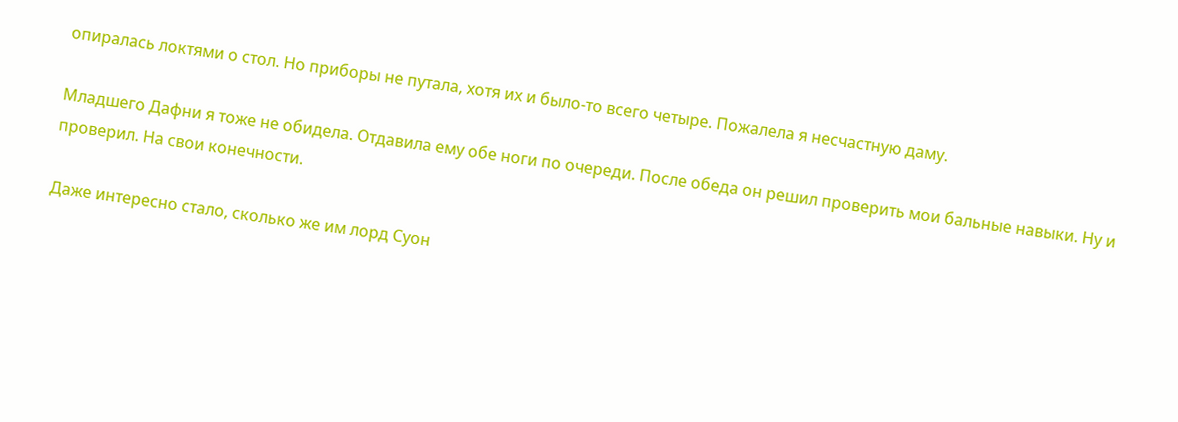опиралась локтями о стол. Но приборы не путала, хотя их и было-то всего четыре. Пожалела я несчастную даму.

Младшего Дафни я тоже не обидела. Отдавила ему обе ноги по очереди. После обеда он решил проверить мои бальные навыки. Ну и проверил. На свои конечности.

Даже интересно стало, сколько же им лорд Суон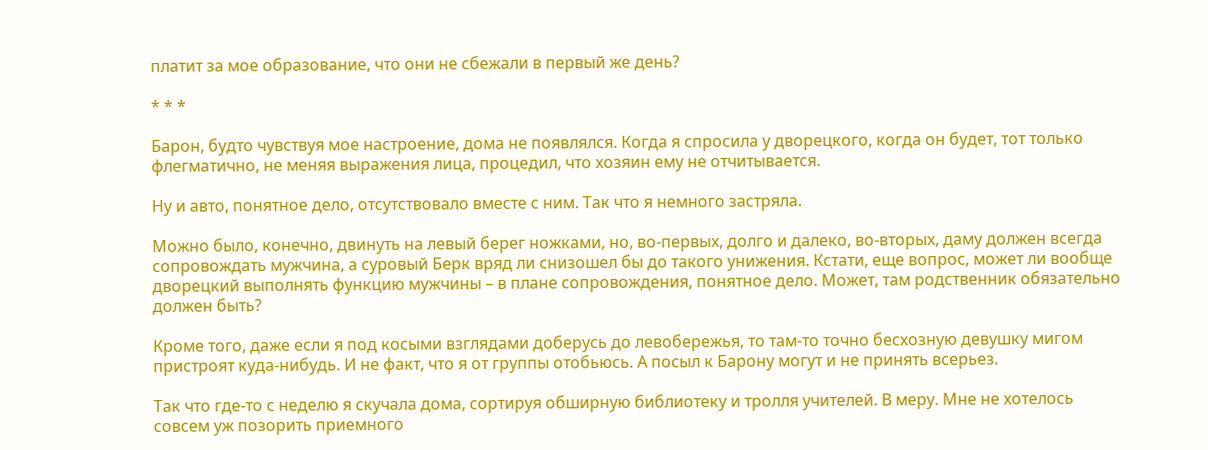платит за мое образование, что они не сбежали в первый же день?

* * *

Барон, будто чувствуя мое настроение, дома не появлялся. Когда я спросила у дворецкого, когда он будет, тот только флегматично, не меняя выражения лица, процедил, что хозяин ему не отчитывается.

Ну и авто, понятное дело, отсутствовало вместе с ним. Так что я немного застряла.

Можно было, конечно, двинуть на левый берег ножками, но, во‐первых, долго и далеко, во‐вторых, даму должен всегда сопровождать мужчина, а суровый Берк вряд ли снизошел бы до такого унижения. Кстати, еще вопрос, может ли вообще дворецкий выполнять функцию мужчины – в плане сопровождения, понятное дело. Может, там родственник обязательно должен быть?

Кроме того, даже если я под косыми взглядами доберусь до левобережья, то там-то точно бесхозную девушку мигом пристроят куда-нибудь. И не факт, что я от группы отобьюсь. А посыл к Барону могут и не принять всерьез.

Так что где-то с неделю я скучала дома, сортируя обширную библиотеку и тролля учителей. В меру. Мне не хотелось совсем уж позорить приемного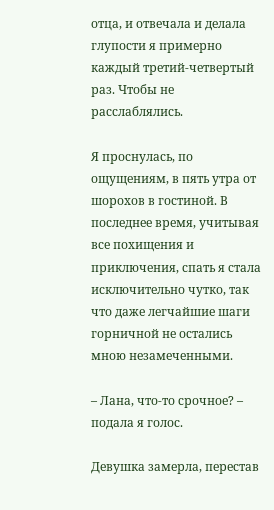отца, и отвечала и делала глупости я примерно каждый третий-четвертый раз. Чтобы не расслаблялись.

Я проснулась, по ощущениям, в пять утра от шорохов в гостиной. В последнее время, учитывая все похищения и приключения, спать я стала исключительно чутко, так что даже легчайшие шаги горничной не остались мною незамеченными.

– Лана, что-то срочное? – подала я голос.

Девушка замерла, перестав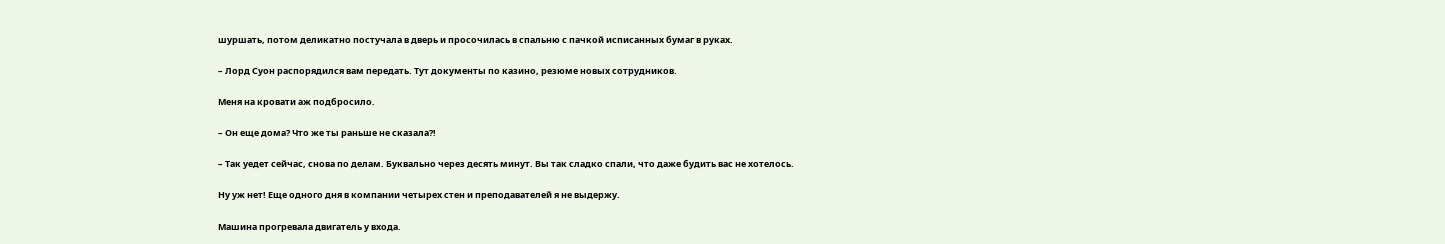шуршать, потом деликатно постучала в дверь и просочилась в спальню с пачкой исписанных бумаг в руках.

– Лорд Суон распорядился вам передать. Тут документы по казино, резюме новых сотрудников.

Меня на кровати аж подбросило.

– Он еще дома? Что же ты раньше не сказала?!

– Так уедет сейчас, снова по делам. Буквально через десять минут. Вы так сладко спали, что даже будить вас не хотелось.

Ну уж нет! Еще одного дня в компании четырех стен и преподавателей я не выдержу.

Машина прогревала двигатель у входа.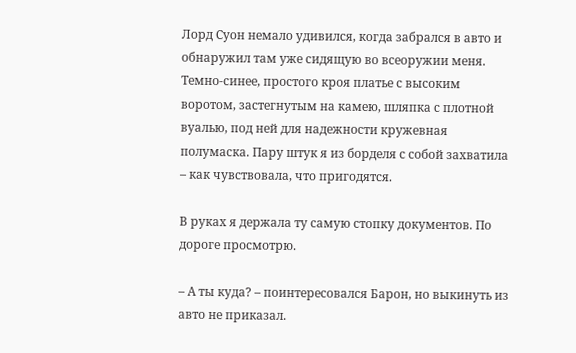Лорд Суон немало удивился, когда забрался в авто и обнаружил там уже сидящую во всеоружии меня. Темно-синее, простого кроя платье с высоким воротом, застегнутым на камею, шляпка с плотной вуалью, под ней для надежности кружевная полумаска. Пару штук я из борделя с собой захватила – как чувствовала, что пригодятся.

В руках я держала ту самую стопку документов. По дороге просмотрю.

– А ты куда? – поинтересовался Барон, но выкинуть из авто не приказал.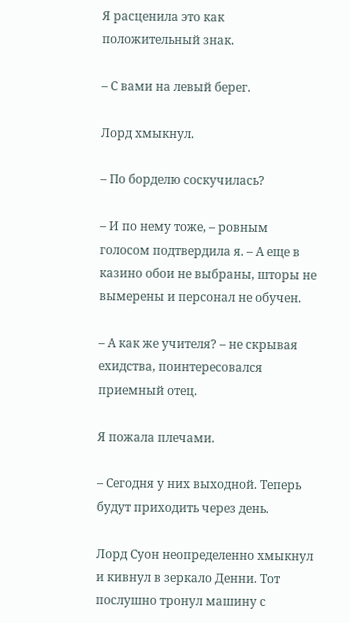Я расценила это как положительный знак.

– С вами на левый берег.

Лорд хмыкнул.

– По борделю соскучилась?

– И по нему тоже, – ровным голосом подтвердила я. – А еще в казино обои не выбраны, шторы не вымерены и персонал не обучен.

– А как же учителя? – не скрывая ехидства, поинтересовался приемный отец.

Я пожала плечами.

– Сегодня у них выходной. Теперь будут приходить через день.

Лорд Суон неопределенно хмыкнул и кивнул в зеркало Денни. Тот послушно тронул машину с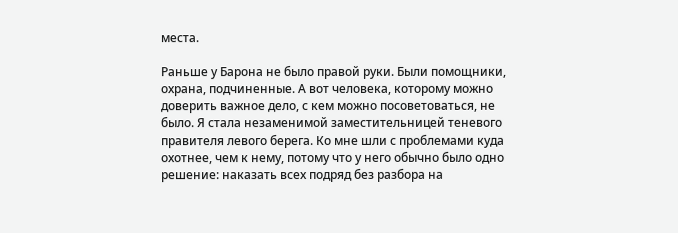места.

Раньше у Барона не было правой руки. Были помощники, охрана, подчиненные. А вот человека, которому можно доверить важное дело, с кем можно посоветоваться, не было. Я стала незаменимой заместительницей теневого правителя левого берега. Ко мне шли с проблемами куда охотнее, чем к нему, потому что у него обычно было одно решение: наказать всех подряд без разбора на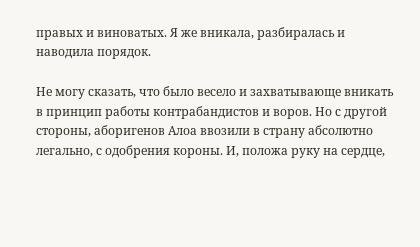правых и виноватых. Я же вникала, разбиралась и наводила порядок.

Не могу сказать, что было весело и захватывающе вникать в принцип работы контрабандистов и воров. Но с другой стороны, аборигенов Алоа ввозили в страну абсолютно легально, с одобрения короны. И, положа руку на сердце,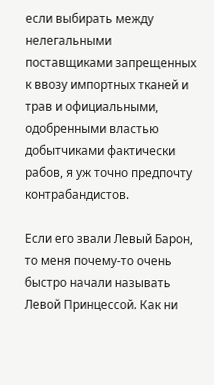если выбирать между нелегальными поставщиками запрещенных к ввозу импортных тканей и трав и официальными, одобренными властью добытчиками фактически рабов, я уж точно предпочту контрабандистов.

Если его звали Левый Барон, то меня почему-то очень быстро начали называть Левой Принцессой. Как ни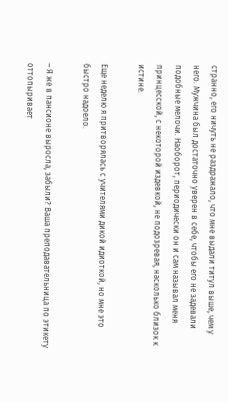странно, его ничуть не раздражало, что мне выдали титул выше, чем у него. Мужчина был достаточно уверен в себе, чтобы его не задевали подобные мелочи. Наоборот, периодически он и сам называл меня принцесской, с некоторой издевкой, не подозревая, насколько близок к истине.

Еще неделю я притворялась с учителями дикой идиоткой, но мне это быстро надоело.

– Я же в пансионе выросла, забыли? Ваша преподавательница по этикету оттопыривает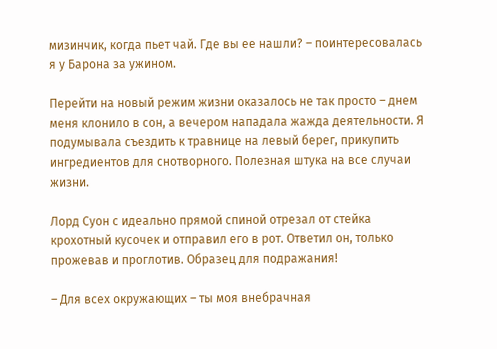мизинчик, когда пьет чай. Где вы ее нашли? – поинтересовалась я у Барона за ужином.

Перейти на новый режим жизни оказалось не так просто – днем меня клонило в сон, а вечером нападала жажда деятельности. Я подумывала съездить к травнице на левый берег, прикупить ингредиентов для снотворного. Полезная штука на все случаи жизни.

Лорд Суон с идеально прямой спиной отрезал от стейка крохотный кусочек и отправил его в рот. Ответил он, только прожевав и проглотив. Образец для подражания!

– Для всех окружающих – ты моя внебрачная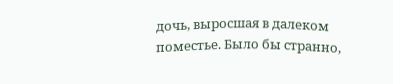дочь, выросшая в далеком поместье. Было бы странно,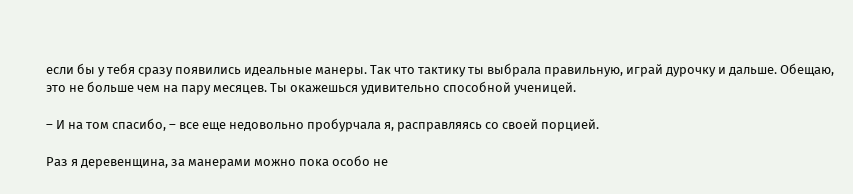если бы у тебя сразу появились идеальные манеры. Так что тактику ты выбрала правильную, играй дурочку и дальше. Обещаю, это не больше чем на пару месяцев. Ты окажешься удивительно способной ученицей.

– И на том спасибо, – все еще недовольно пробурчала я, расправляясь со своей порцией.

Раз я деревенщина, за манерами можно пока особо не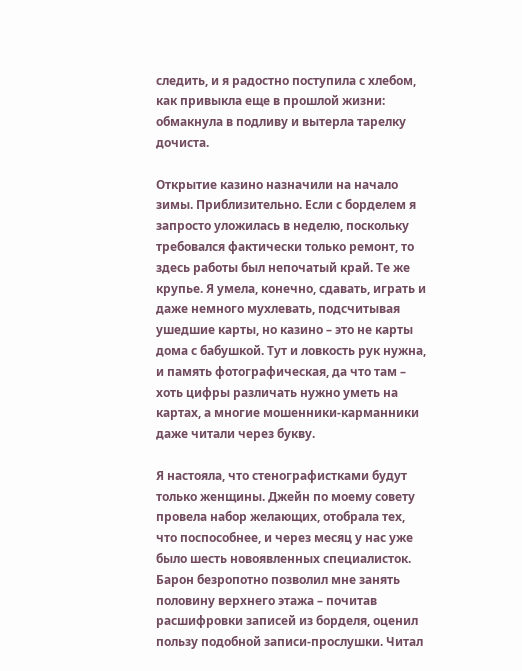следить, и я радостно поступила с хлебом, как привыкла еще в прошлой жизни: обмакнула в подливу и вытерла тарелку дочиста.

Открытие казино назначили на начало зимы. Приблизительно. Если с борделем я запросто уложилась в неделю, поскольку требовался фактически только ремонт, то здесь работы был непочатый край. Те же крупье. Я умела, конечно, сдавать, играть и даже немного мухлевать, подсчитывая ушедшие карты, но казино – это не карты дома с бабушкой. Тут и ловкость рук нужна, и память фотографическая, да что там – хоть цифры различать нужно уметь на картах, а многие мошенники-карманники даже читали через букву.

Я настояла, что стенографистками будут только женщины. Джейн по моему совету провела набор желающих, отобрала тех, что поспособнее, и через месяц у нас уже было шесть новоявленных специалисток. Барон безропотно позволил мне занять половину верхнего этажа – почитав расшифровки записей из борделя, оценил пользу подобной записи-прослушки. Читал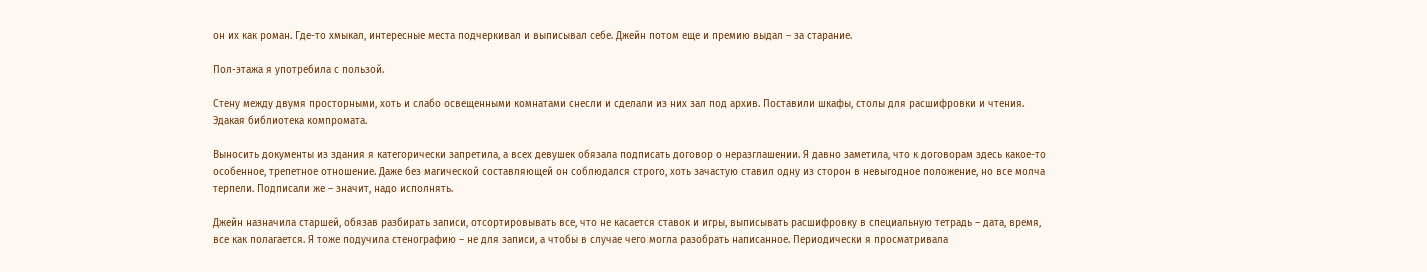он их как роман. Где-то хмыкал, интересные места подчеркивал и выписывал себе. Джейн потом еще и премию выдал – за старание.

Пол-этажа я употребила с пользой.

Стену между двумя просторными, хоть и слабо освещенными комнатами снесли и сделали из них зал под архив. Поставили шкафы, столы для расшифровки и чтения. Эдакая библиотека компромата.

Выносить документы из здания я категорически запретила, а всех девушек обязала подписать договор о неразглашении. Я давно заметила, что к договорам здесь какое-то особенное, трепетное отношение. Даже без магической составляющей он соблюдался строго, хоть зачастую ставил одну из сторон в невыгодное положение, но все молча терпели. Подписали же – значит, надо исполнять.

Джейн назначила старшей, обязав разбирать записи, отсортировывать все, что не касается ставок и игры, выписывать расшифровку в специальную тетрадь – дата, время, все как полагается. Я тоже подучила стенографию – не для записи, а чтобы в случае чего могла разобрать написанное. Периодически я просматривала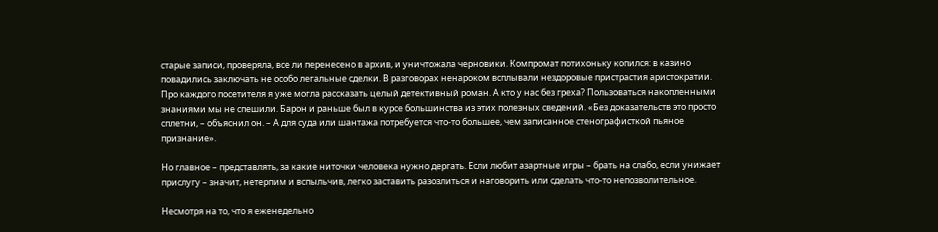старые записи, проверяла, все ли перенесено в архив, и уничтожала черновики. Компромат потихоньку копился: в казино повадились заключать не особо легальные сделки. В разговорах ненароком всплывали нездоровые пристрастия аристократии. Про каждого посетителя я уже могла рассказать целый детективный роман. А кто у нас без греха? Пользоваться накопленными знаниями мы не спешили. Барон и раньше был в курсе большинства из этих полезных сведений. «Без доказательств это просто сплетни, – объяснил он. – А для суда или шантажа потребуется что-то большее, чем записанное стенографисткой пьяное признание».

Но главное – представлять, за какие ниточки человека нужно дергать. Если любит азартные игры – брать на слабо, если унижает прислугу – значит, нетерпим и вспыльчив, легко заставить разозлиться и наговорить или сделать что-то непозволительное.

Несмотря на то, что я еженедельно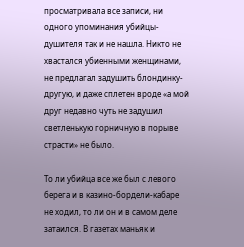просматривала все записи, ни одного упоминания убийцы-душителя так и не нашла. Никто не хвастался убиенными женщинами, не предлагал задушить блондинку-другую, и даже сплетен вроде «а мой друг недавно чуть не задушил светленькую горничную в порыве страсти» не было.

То ли убийца все же был с левого берега и в казино-бордели-кабаре не ходил, то ли он и в самом деле затаился. В газетах маньяк и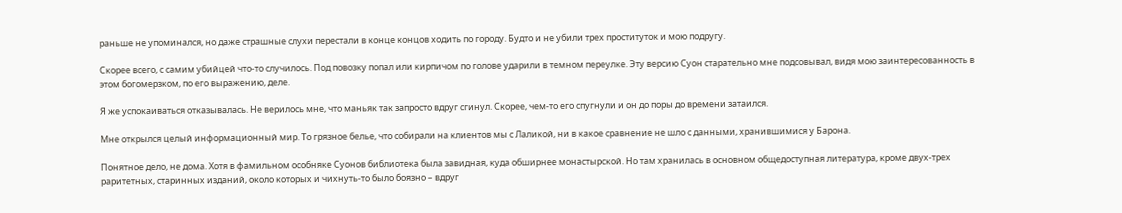раньше не упоминался, но даже страшные слухи перестали в конце концов ходить по городу. Будто и не убили трех проституток и мою подругу.

Скорее всего, с самим убийцей что-то случилось. Под повозку попал или кирпичом по голове ударили в темном переулке. Эту версию Суон старательно мне подсовывал, видя мою заинтересованность в этом богомерзком, по его выражению, деле.

Я же успокаиваться отказывалась. Не верилось мне, что маньяк так запросто вдруг сгинул. Скорее, чем-то его спугнули и он до поры до времени затаился.

Мне открылся целый информационный мир. То грязное белье, что собирали на клиентов мы с Лаликой, ни в какое сравнение не шло с данными, хранившимися у Барона.

Понятное дело, не дома. Хотя в фамильном особняке Суонов библиотека была завидная, куда обширнее монастырской. Но там хранилась в основном общедоступная литература, кроме двух-трех раритетных, старинных изданий, около которых и чихнуть-то было боязно – вдруг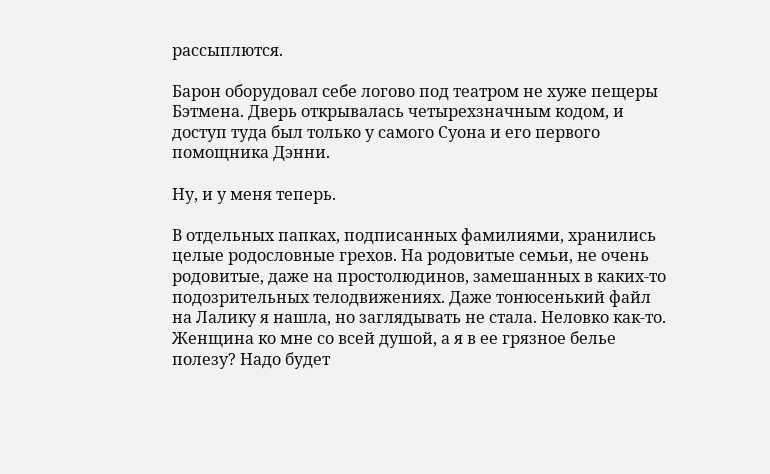рассыплются.

Барон оборудовал себе логово под театром не хуже пещеры Бэтмена. Дверь открывалась четырехзначным кодом, и доступ туда был только у самого Суона и его первого помощника Дэнни.

Ну, и у меня теперь.

В отдельных папках, подписанных фамилиями, хранились целые родословные грехов. На родовитые семьи, не очень родовитые, даже на простолюдинов, замешанных в каких-то подозрительных телодвижениях. Даже тонюсенький файл на Лалику я нашла, но заглядывать не стала. Неловко как-то. Женщина ко мне со всей душой, а я в ее грязное белье полезу? Надо будет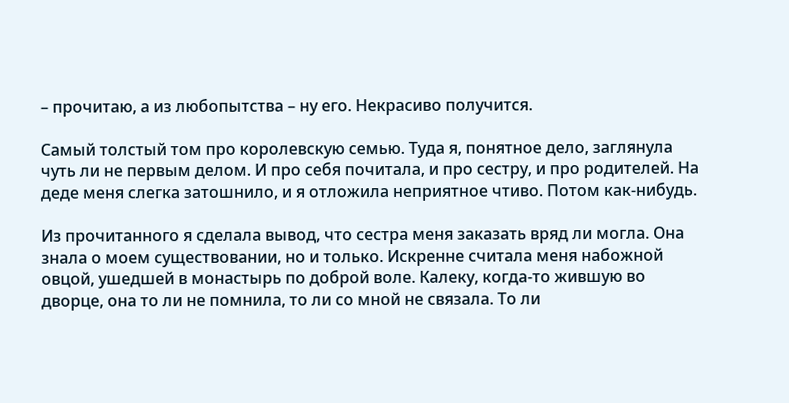– прочитаю, а из любопытства – ну его. Некрасиво получится.

Самый толстый том про королевскую семью. Туда я, понятное дело, заглянула чуть ли не первым делом. И про себя почитала, и про сестру, и про родителей. На деде меня слегка затошнило, и я отложила неприятное чтиво. Потом как-нибудь.

Из прочитанного я сделала вывод, что сестра меня заказать вряд ли могла. Она знала о моем существовании, но и только. Искренне считала меня набожной овцой, ушедшей в монастырь по доброй воле. Калеку, когда-то жившую во дворце, она то ли не помнила, то ли со мной не связала. То ли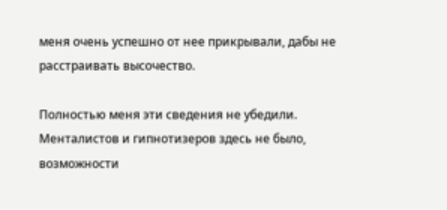меня очень успешно от нее прикрывали, дабы не расстраивать высочество.

Полностью меня эти сведения не убедили. Менталистов и гипнотизеров здесь не было, возможности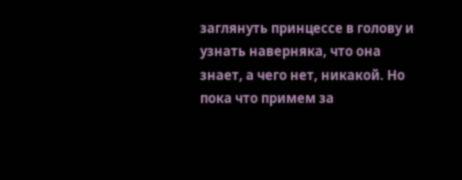заглянуть принцессе в голову и узнать наверняка, что она знает, а чего нет, никакой. Но пока что примем за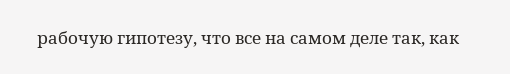рабочую гипотезу, что все на самом деле так, как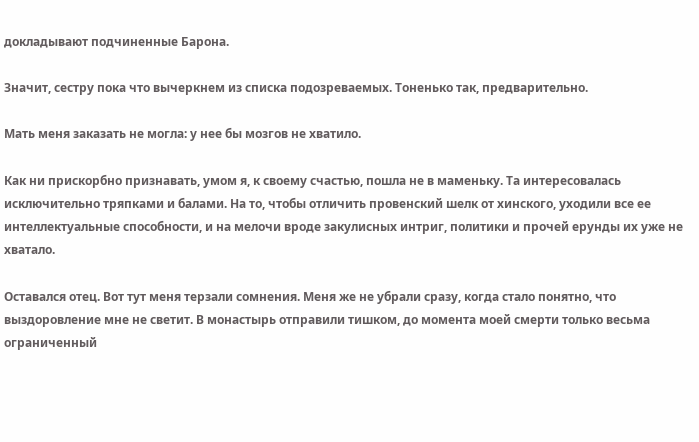докладывают подчиненные Барона.

Значит, сестру пока что вычеркнем из списка подозреваемых. Тоненько так, предварительно.

Мать меня заказать не могла: у нее бы мозгов не хватило.

Как ни прискорбно признавать, умом я, к своему счастью, пошла не в маменьку. Та интересовалась исключительно тряпками и балами. На то, чтобы отличить провенский шелк от хинского, уходили все ее интеллектуальные способности, и на мелочи вроде закулисных интриг, политики и прочей ерунды их уже не хватало.

Оставался отец. Вот тут меня терзали сомнения. Меня же не убрали сразу, когда стало понятно, что выздоровление мне не светит. В монастырь отправили тишком, до момента моей смерти только весьма ограниченный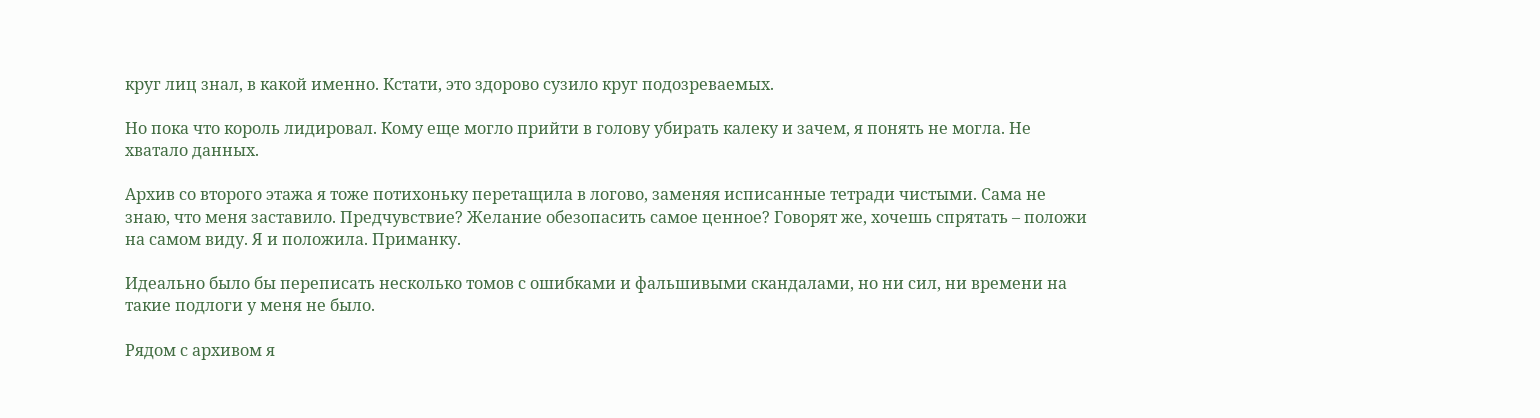круг лиц знал, в какой именно. Кстати, это здорово сузило круг подозреваемых.

Но пока что король лидировал. Кому еще могло прийти в голову убирать калеку и зачем, я понять не могла. Не хватало данных.

Архив со второго этажа я тоже потихоньку перетащила в логово, заменяя исписанные тетради чистыми. Сама не знаю, что меня заставило. Предчувствие? Желание обезопасить самое ценное? Говорят же, хочешь спрятать – положи на самом виду. Я и положила. Приманку.

Идеально было бы переписать несколько томов с ошибками и фальшивыми скандалами, но ни сил, ни времени на такие подлоги у меня не было.

Рядом с архивом я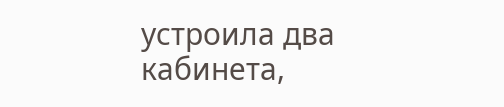устроила два кабинета,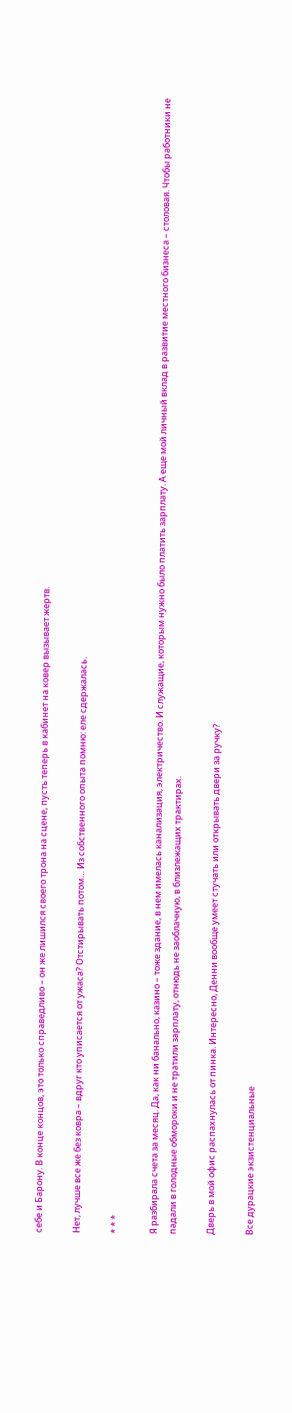себе и Барону. В конце концов, это только справедливо – он же лишился своего трона на сцене, пусть теперь в кабинет на ковер вызывает жертв.

Нет, лучше все же без ковра – вдруг кто уписается от ужаса? Отстирывать потом… Из собственного опыта помню: еле сдержалась.

* * *

Я разбирала счета за месяц. Да, как ни банально, казино – тоже здание, в нем имелась канализация, электричество. И служащие, которым нужно было платить зарплату. А еще мой личный вклад в развитие местного бизнеса – столовая. Чтобы работники не падали в голодные обмороки и не тратили зарплату, отнюдь не заоблачную, в близлежащих трактирах.

Дверь в мой офис распахнулась от пинка. Интересно, Денни вообще умеет стучать или открывать двери за ручку?

Все дурацкие экзистенциальные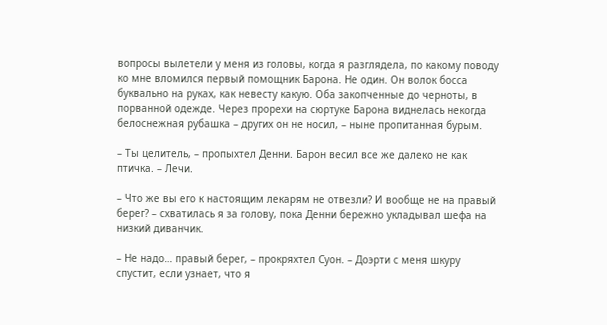вопросы вылетели у меня из головы, когда я разглядела, по какому поводу ко мне вломился первый помощник Барона. Не один. Он волок босса буквально на руках, как невесту какую. Оба закопченные до черноты, в порванной одежде. Через прорехи на сюртуке Барона виднелась некогда белоснежная рубашка – других он не носил, – ныне пропитанная бурым.

– Ты целитель, – пропыхтел Денни. Барон весил все же далеко не как птичка. – Лечи.

– Что же вы его к настоящим лекарям не отвезли? И вообще не на правый берег? – схватилась я за голову, пока Денни бережно укладывал шефа на низкий диванчик.

– Не надо… правый берег, – прокряхтел Суон. – Доэрти с меня шкуру спустит, если узнает, что я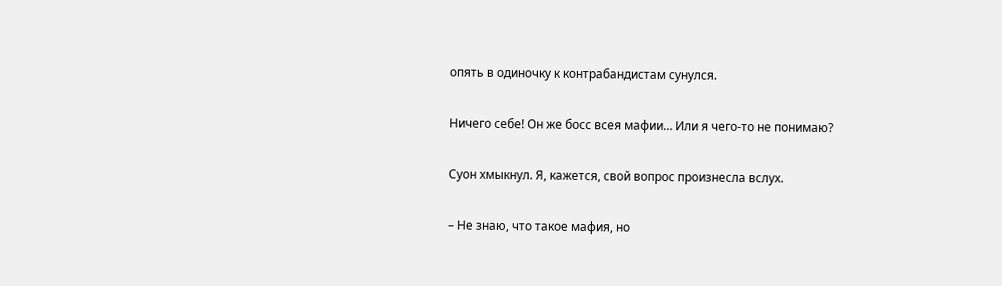опять в одиночку к контрабандистам сунулся.

Ничего себе! Он же босс всея мафии… Или я чего-то не понимаю?

Суон хмыкнул. Я, кажется, свой вопрос произнесла вслух.

– Не знаю, что такое мафия, но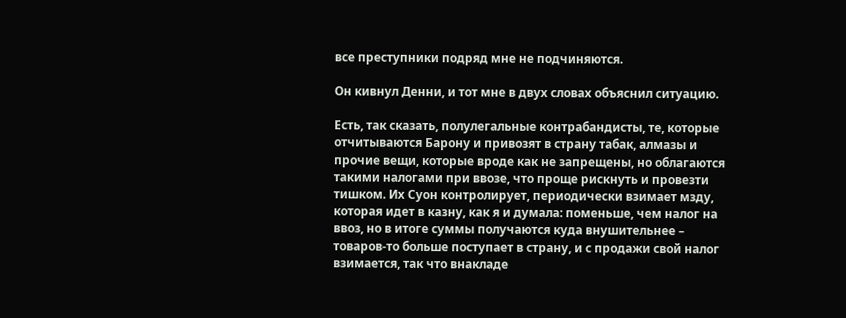все преступники подряд мне не подчиняются.

Он кивнул Денни, и тот мне в двух словах объяснил ситуацию.

Есть, так сказать, полулегальные контрабандисты, те, которые отчитываются Барону и привозят в страну табак, алмазы и прочие вещи, которые вроде как не запрещены, но облагаются такими налогами при ввозе, что проще рискнуть и провезти тишком. Их Суон контролирует, периодически взимает мзду, которая идет в казну, как я и думала: поменьше, чем налог на ввоз, но в итоге суммы получаются куда внушительнее – товаров-то больше поступает в страну, и с продажи свой налог взимается, так что внакладе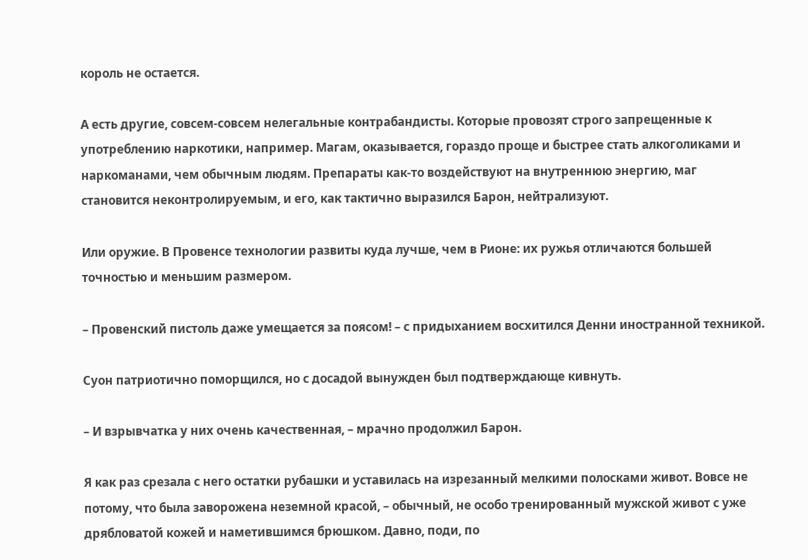король не остается.

А есть другие, совсем-совсем нелегальные контрабандисты. Которые провозят строго запрещенные к употреблению наркотики, например. Магам, оказывается, гораздо проще и быстрее стать алкоголиками и наркоманами, чем обычным людям. Препараты как-то воздействуют на внутреннюю энергию, маг становится неконтролируемым, и его, как тактично выразился Барон, нейтрализуют.

Или оружие. В Провенсе технологии развиты куда лучше, чем в Рионе: их ружья отличаются большей точностью и меньшим размером.

– Провенский пистоль даже умещается за поясом! – с придыханием восхитился Денни иностранной техникой.

Суон патриотично поморщился, но с досадой вынужден был подтверждающе кивнуть.

– И взрывчатка у них очень качественная, – мрачно продолжил Барон.

Я как раз срезала с него остатки рубашки и уставилась на изрезанный мелкими полосками живот. Вовсе не потому, что была заворожена неземной красой, – обычный, не особо тренированный мужской живот с уже дрябловатой кожей и наметившимся брюшком. Давно, поди, по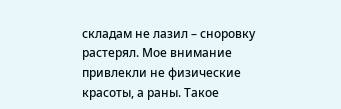складам не лазил – сноровку растерял. Мое внимание привлекли не физические красоты, а раны. Такое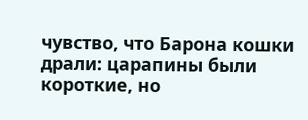чувство, что Барона кошки драли: царапины были короткие, но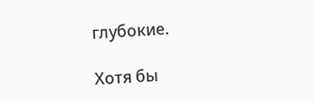глубокие.

Хотя бы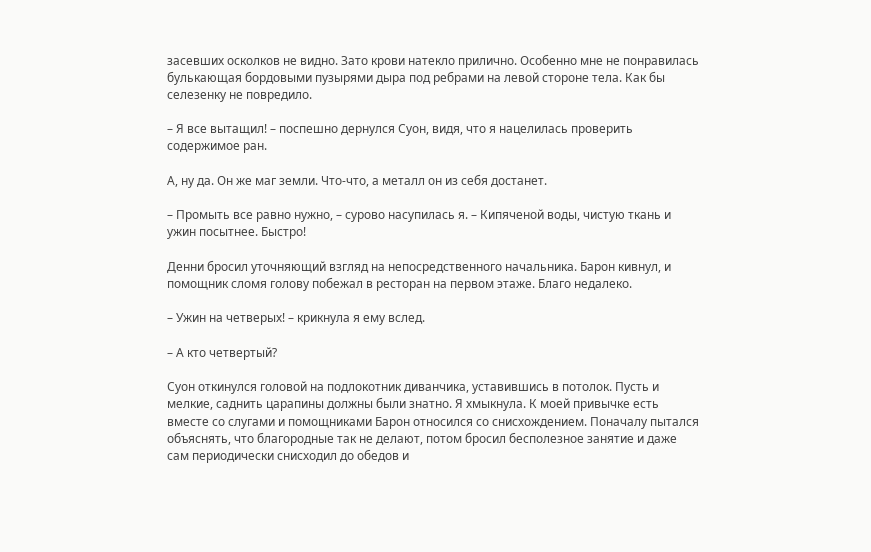засевших осколков не видно. Зато крови натекло прилично. Особенно мне не понравилась булькающая бордовыми пузырями дыра под ребрами на левой стороне тела. Как бы селезенку не повредило.

– Я все вытащил! – поспешно дернулся Суон, видя, что я нацелилась проверить содержимое ран.

А, ну да. Он же маг земли. Что-что, а металл он из себя достанет.

– Промыть все равно нужно, – сурово насупилась я. – Кипяченой воды, чистую ткань и ужин посытнее. Быстро!

Денни бросил уточняющий взгляд на непосредственного начальника. Барон кивнул, и помощник сломя голову побежал в ресторан на первом этаже. Благо недалеко.

– Ужин на четверых! – крикнула я ему вслед.

– А кто четвертый?

Суон откинулся головой на подлокотник диванчика, уставившись в потолок. Пусть и мелкие, саднить царапины должны были знатно. Я хмыкнула. К моей привычке есть вместе со слугами и помощниками Барон относился со снисхождением. Поначалу пытался объяснять, что благородные так не делают, потом бросил бесполезное занятие и даже сам периодически снисходил до обедов и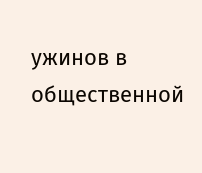ужинов в общественной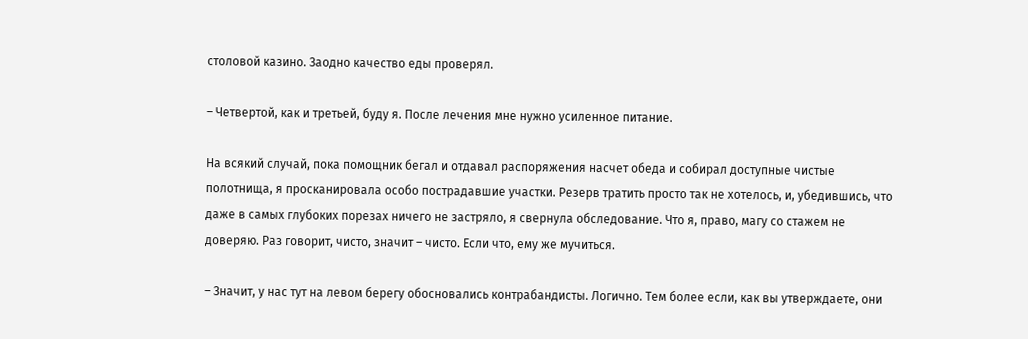столовой казино. Заодно качество еды проверял.

– Четвертой, как и третьей, буду я. После лечения мне нужно усиленное питание.

На всякий случай, пока помощник бегал и отдавал распоряжения насчет обеда и собирал доступные чистые полотнища, я просканировала особо пострадавшие участки. Резерв тратить просто так не хотелось, и, убедившись, что даже в самых глубоких порезах ничего не застряло, я свернула обследование. Что я, право, магу со стажем не доверяю. Раз говорит, чисто, значит – чисто. Если что, ему же мучиться.

– Значит, у нас тут на левом берегу обосновались контрабандисты. Логично. Тем более если, как вы утверждаете, они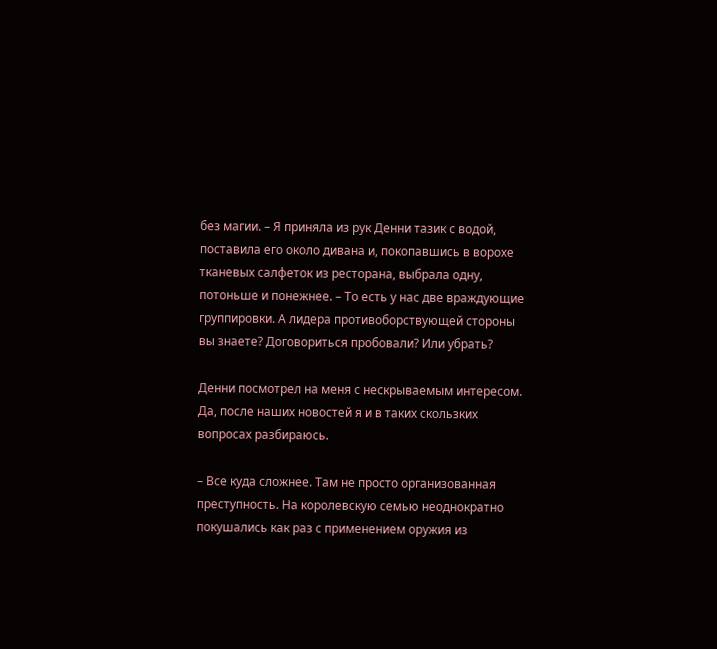без магии. – Я приняла из рук Денни тазик с водой, поставила его около дивана и, покопавшись в ворохе тканевых салфеток из ресторана, выбрала одну, потоньше и понежнее. – То есть у нас две враждующие группировки. А лидера противоборствующей стороны вы знаете? Договориться пробовали? Или убрать?

Денни посмотрел на меня с нескрываемым интересом. Да, после наших новостей я и в таких скользких вопросах разбираюсь.

– Все куда сложнее. Там не просто организованная преступность. На королевскую семью неоднократно покушались как раз с применением оружия из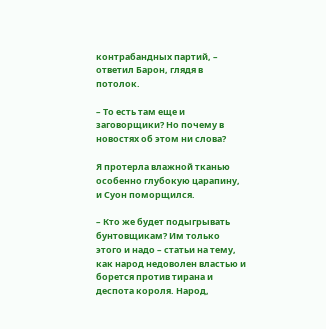контрабандных партий, – ответил Барон, глядя в потолок.

– То есть там еще и заговорщики? Но почему в новостях об этом ни слова?

Я протерла влажной тканью особенно глубокую царапину, и Суон поморщился.

– Кто же будет подыгрывать бунтовщикам? Им только этого и надо – статьи на тему, как народ недоволен властью и борется против тирана и деспота короля. Народ,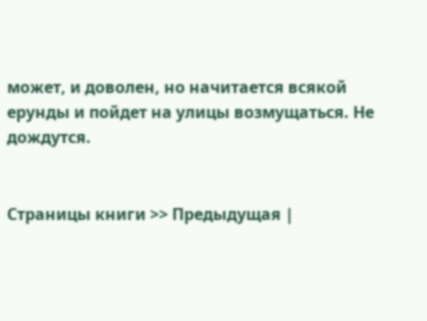может, и доволен, но начитается всякой ерунды и пойдет на улицы возмущаться. Не дождутся.


Страницы книги >> Предыдущая |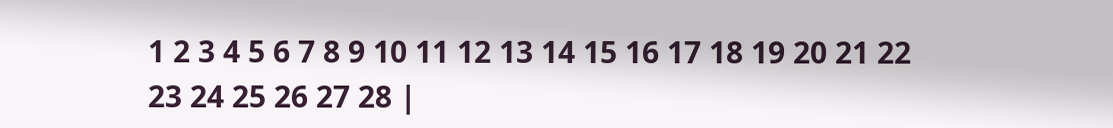1 2 3 4 5 6 7 8 9 10 11 12 13 14 15 16 17 18 19 20 21 22 23 24 25 26 27 28 |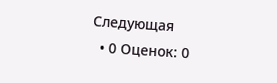Следующая
  • 0 Оценок: 0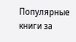Популярные книги за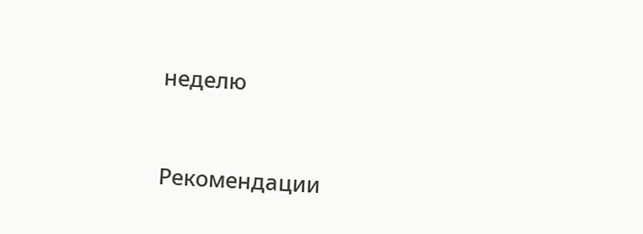неделю


Рекомендации